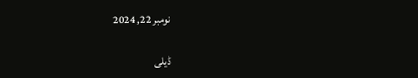نومبر 22, 2024

ڈیلی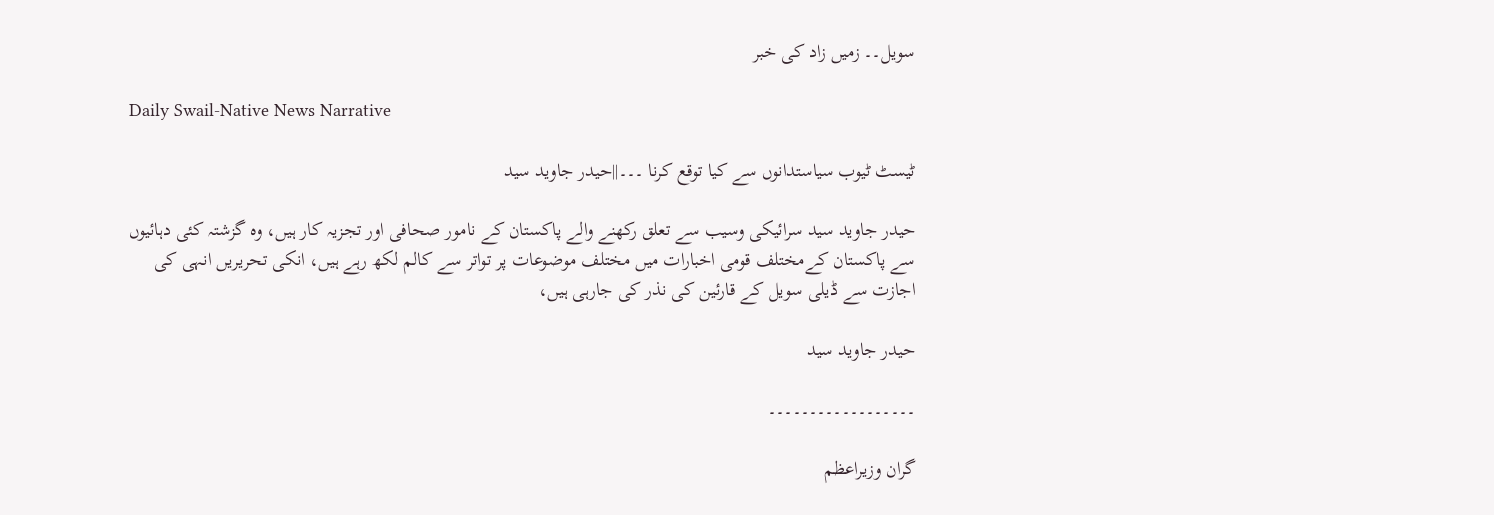سویل۔۔ زمیں زاد کی خبر

Daily Swail-Native News Narrative

ٹیسٹ ٹیوب سیاستدانوں سے کیا توقع کرنا ۔۔۔||حیدر جاوید سید

حیدر جاوید سید سرائیکی وسیب سے تعلق رکھنے والے پاکستان کے نامور صحافی اور تجزیہ کار ہیں، وہ گزشتہ کئی دہائیوں سے پاکستان کےمختلف قومی اخبارات میں مختلف موضوعات پر تواتر سے کالم لکھ رہے ہیں، انکی تحریریں انہی کی اجازت سے ڈیلی سویل کے قارئین کی نذر کی جارہی ہیں،

حیدر جاوید سید

۔۔۔۔۔۔۔۔۔۔۔۔۔۔۔۔۔۔

گران وزیراعظم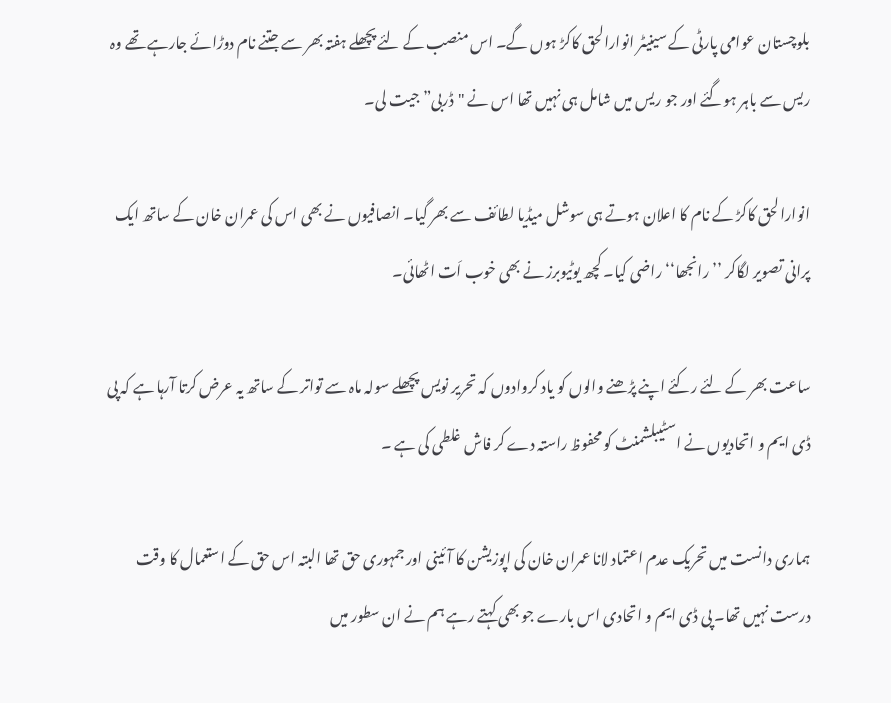بلوچستان عوامی پارٹی کے سینیٹر انوارالحق کاکڑ ہوں گے۔ اس منصب کے لئے پچھلے ہفتہ بھر سے جتنے نام دوڑائے جارہے تھے وہ ریس سے باہر ہوگئے اور جو ریس میں شامل ہی نہیں تھا اس نے "ڈربی” جیت لی۔

انوارالحق کاکڑ کے نام کا اعلان ہوتے ہی سوشل میڈیا لطائف سے بھر گیا۔ انصافیوں نے بھی اس کی عمران خان کے ساتھ ایک پرانی تصویر لگاکر ’’رانجھا‘‘ راضی کیا۔ کچھ یوٹیوبرز نے بھی خوب اَت اٹھائی۔

ساعت بھر کے لئے رکئے اپنے پڑھنے والوں کو یاد کروادوں کہ تحریر نویس پچھلے سولہ ماہ سے تواتر کے ساتھ یہ عرض کرتا آرہا ہے کہ پی ڈی ایم و اتحادیوں نے اسٹیبلشمنٹ کو محفوظ راستہ دے کر فاش غلطی کی ہے ۔

ہماری دانست میں تحریک عدم اعتماد لانا عمران خان کی اپوزیشن کا آئینی اور جمہوری حق تھا البتہ اس حق کے استعمال کا وقت درست نہیں تھا۔ پی ڈی ایم و اتحادی اس بارے جو بھی کہتے رہے ہم نے ان سطور میں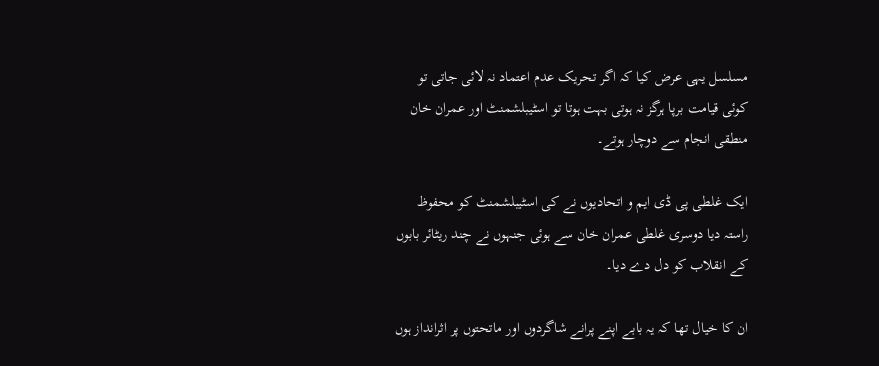مسلسل یہی عرض کیا کہ اگر تحریک عدم اعتماد نہ لائی جاتی تو کوئی قیامت برپا ہرگز نہ ہوتی بہت ہوتا تو اسٹیبلشمنٹ اور عمران خان منطقی انجام سے دوچار ہوتے۔

ایک غلطی پی ڈی ایم و اتحادیوں نے کی اسٹیبلشمنٹ کو محفوظ راستہ دیا دوسری غلطی عمران خان سے ہوئی جنہوں نے چند ریٹائر بابوں کے انقلاب کو دل دے دیا۔

ان کا خیال تھا کہ یہ بابے اپنے پرانے شاگردوں اور ماتحتوں پر اثرانداز ہوں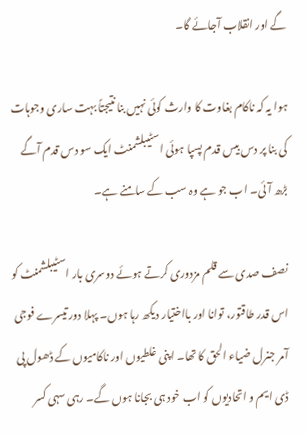گے اور انقلاب آجائے گا۔

ہوا یہ کہ ناکام بغاوت کا وارث کوئی نہیں بنا نتیجتاً بہت ساری وجوہات کی بنا پر دس بیس قدم پسپا ہوئی اسٹیبلشمنٹ ایک سو دس قدم آگے بڑھ آئی۔ اب جو ہے وہ سب کے سامنے ہے۔

نصف صدی سے قلم مزدوری کرتے ہوئے دوسری بار اسٹیبلشمنٹ کو اس قدر طاقتور، توانا اور بااختیار دیکھ رہا ہوں۔ پہلا دور تیسرے فوجی آمر جنرل ضیاء الحق کا تھا۔ اپنی غلطیوں اور ناکامیوں کے ڈھول پی ڈی ایم و اتحادیوں کو اب خود ہی بجانا ہوں گے۔ رہی سہی کسر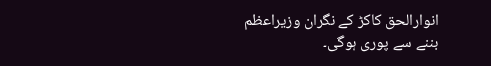انوارالحق کاکڑ کے نگران وزیراعظم بننے سے پوری ہوگی۔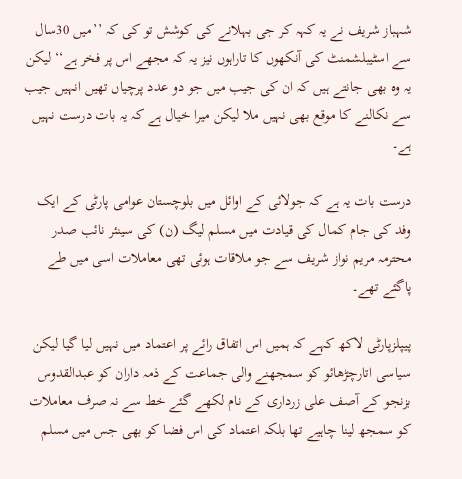شہباز شریف نے یہ کہہ کر جی بہلانے کی کوشش تو کی کہ ’’میں 30سال سے اسٹیبلشمنٹ کی آنکھوں کا تاراہوں نیز یہ کہ مجھے اس پر فخر ہے‘‘ لیکن یہ وہ بھی جانتے ہیں کہ ان کی جیب میں جو دو عدد پرچیاں تھیں انہیں جیب سے نکالنے کا موقع بھی نہیں ملا لیکن میرا خیال ہے کہ یہ بات درست نہیں ہے۔

درست بات یہ ہے کہ جولائی کے اوائل میں بلوچستان عوامی پارٹی کے ایک وفد کی جام کمال کی قیادت میں مسلم لیگ (ن) کی سینئر نائب صدر محترمہ مریم نواز شریف سے جو ملاقات ہوئی تھی معاملات اسی میں طے پاگئے تھے۔

پیپلزپارٹی لاکھ کہے کہ ہمیں اس اتفاق رائے پر اعتماد میں نہیں لیا گیا لیکن سیاسی اتارچڑھائو کو سمجھنے والی جماعت کے ذمہ داران کو عبدالقدوس بزنجو کے آصف علی زرداری کے نام لکھے گئے خط سے نہ صرف معاملات کو سمجھ لینا چاہیے تھا بلکہ اعتماد کی اس فضا کو بھی جس میں مسلم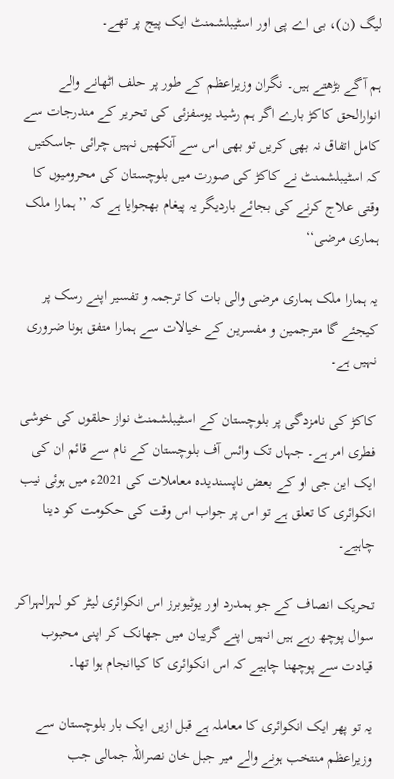لیگ (ن)، بی اے پی اور اسٹیبلشمنٹ ایک پیج پر تھے۔

ہم آگے بڑھتے ہیں۔ نگران وزیراعظم کے طور پر حلف اٹھانے والے انوارالحق کاکڑ بارے اگر ہم رشید یوسفزئی کی تحریر کے مندرجات سے کامل اتفاق نہ بھی کریں تو بھی اس سے آنکھیں نہیں چرائی جاسکتیں کہ اسٹیبلشمنٹ نے کاکڑ کی صورت میں بلوچستان کی محرومیوں کا وقتی علاج کرنے کی بجائے باردیگر یہ پیغام بھجوایا ہے کہ ’’ہمارا ملک ہماری مرضی‘‘

یہ ہمارا ملک ہماری مرضی والی بات کا ترجمہ و تفسیر اپنے رسک پر کیجئے گا مترجمین و مفسرین کے خیالات سے ہمارا متفق ہونا ضروری نہیں ہے۔

کاکڑ کی نامزدگی پر بلوچستان کے اسٹیبلشمنٹ نواز حلقوں کی خوشی فطری امر ہے۔ جہاں تک وائس آف بلوچستان کے نام سے قائم ان کی ایک این جی او کے بعض ناپسندیدہ معاملات کی 2021ء میں ہوئی نیب انکوائری کا تعلق ہے تو اس پر جواب اس وقت کی حکومت کو دینا چاہیے۔

تحریک انصاف کے جو ہمدرد اور یوٹیوبرز اس انکوائری لیٹر کو لہرالہراکر سوال پوچھ رہے ہیں انہیں اپنے گریبان میں جھانک کر اپنی محبوب قیادت سے پوچھنا چاہیے کہ اس انکوائری کا کیاانجام ہوا تھا۔

یہ تو پھر ایک انکوائری کا معاملہ ہے قبل ازیں ایک بار بلوچستان سے وزیراعظم منتخب ہونے والے میر جبل خان نصراللہ جمالی جب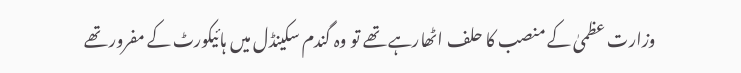وزارت عظمیٰ کے منصب کا حلف اٹھارہے تھے تو وہ گندم سکینڈل میں ہائیکورٹ کے مفرور تھے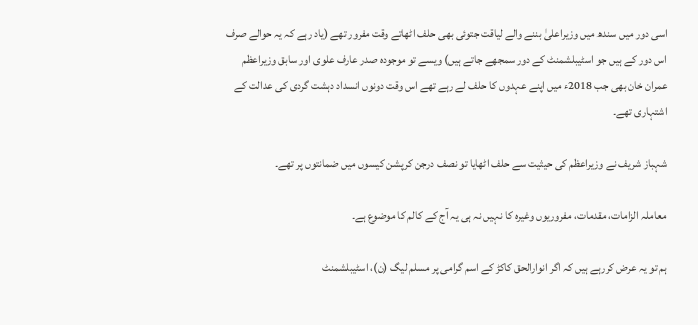اسی دور میں سندھ میں وزیراعلیٰ بننے والے لیاقت جتوئی بھی حلف اٹھاتے وقت مفرور تھے (یاد رہے کہ یہ حوالے صرف اس دور کے ہیں جو اسٹیبلشمنٹ کے دور سمجھے جاتے ہیں) ویسے تو موجودہ صدر عارف علوی اور سابق وزیراعظم عمران خان بھی جب 2018ء میں اپنے عہدوں کا حلف لے رہے تھے اس وقت دونوں انسداد دہشت گردی کی عدالت کے اشتہاری تھے۔

شہباز شریف نے وزیراعظم کی حیثیت سے حلف اٹھایا تو نصف درجن کرپشن کیسوں میں ضمانتوں پر تھے۔

معاملہ الزامات، مقدمات، مفروریوں وغیرہ کا نہیں نہ ہی یہ آج کے کالم کا موضوع ہے۔

ہم تو یہ عرض کررہے ہیں کہ اگر انوارالحق کاکڑ کے اسم گرامی پر مسلم لیگ (ن)، اسٹیبلشمنٹ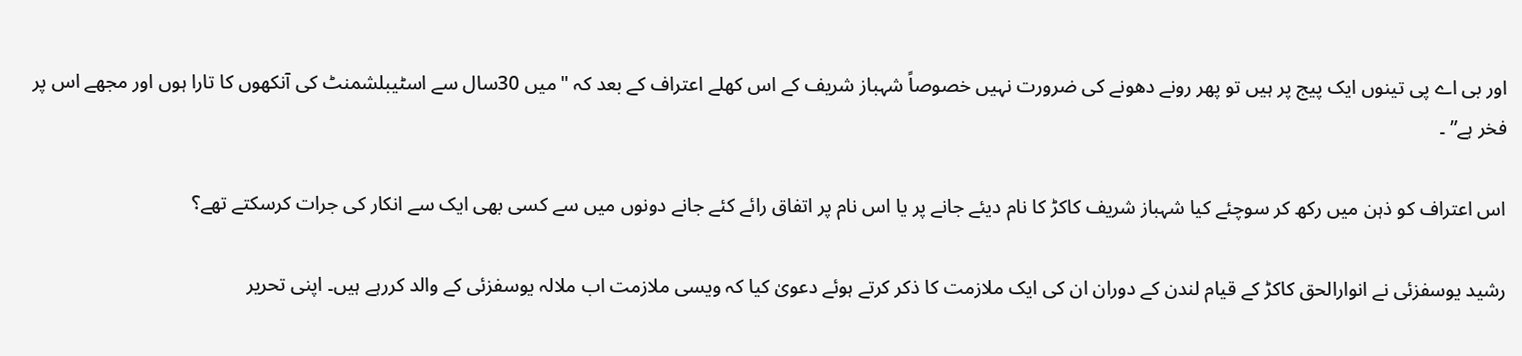اور بی اے پی تینوں ایک پیج پر ہیں تو پھر رونے دھونے کی ضرورت نہیں خصوصاً شہباز شریف کے اس کھلے اعتراف کے بعد کہ "میں 30سال سے اسٹیبلشمنٹ کی آنکھوں کا تارا ہوں اور مجھے اس پر فخر ہے” ۔

اس اعتراف کو ذہن میں رکھ کر سوچئے کیا شہباز شریف کاکڑ کا نام دیئے جانے پر یا اس نام پر اتفاق رائے کئے جانے دونوں میں سے کسی بھی ایک سے انکار کی جرات کرسکتے تھے؟

رشید یوسفزئی نے انوارالحق کاکڑ کے قیام لندن کے دوران ان کی ایک ملازمت کا ذکر کرتے ہوئے دعویٰ کیا کہ ویسی ملازمت اب ملالہ یوسفزئی کے والد کررہے ہیں۔ اپنی تحریر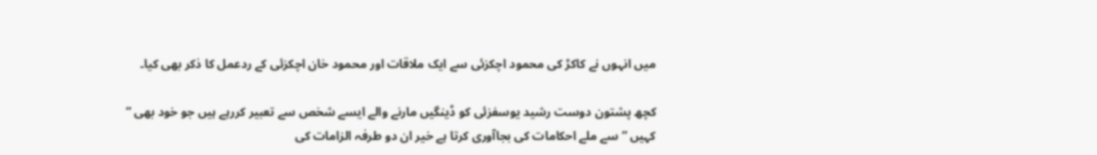میں انہوں نے کاکڑ کی محمود اچکزئی سے ایک ملاقات اور محمود خان اچکزئی کے ردعمل کا ذکر بھی کیا۔

کچھ پشتون دوست رشید یوسفزئی کو ڈینگیں مارنے والے ایسے شخص سے تعبیر کررہے ہیں جو خود بھی ” کہیں ” سے ملے احکامات کی بجاآوری کرتا ہے خیر ان دو طرفہ الزامات کی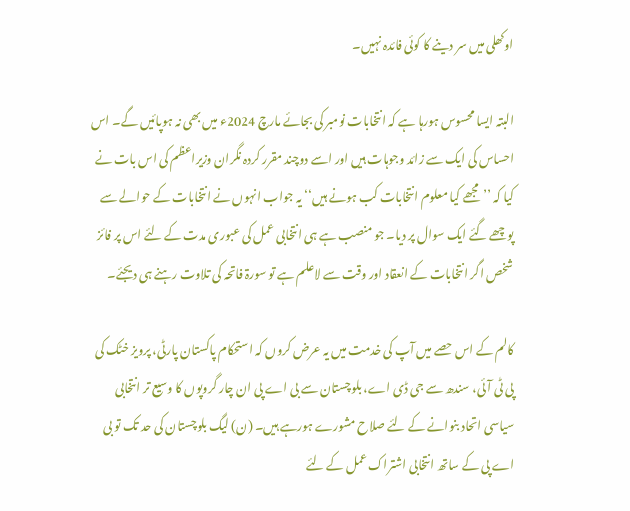اوکھلی میں سر دینے کا کوئی فائدہ نہیں۔

البتہ ایسا محسوس ہورہا ہے کہ انتخابات نومبر کی بجائے مارچ 2024ء میں بھی نہ ہوپائیں گے۔ اس احساس کی ایک سے زائد وجوہات ہیں اور اسے دوچند مقرر کردہ نگران وزیراعظم کی اس بات نے کیا کہ ’’مجھے کیا معلوم انتخابات کب ہونے ہیں‘‘ یہ جواب انہوں نے انتخابات کے حوالے سے پوچھے گئے ایک سوال پر دیا۔ جو منصب ہے ہی انتخابی عمل کی عبوری مدت کے لئے اس پر فائز شخص اگر انتخابات کے انعقاد اور وقت سے لاعلم ہے تو سورۃ فاتحہ کی تلاوت رہنے ہی دیجئے۔

کالم کے اس حصے میں آپ کی خدمت میں یہ عرض کروں کہ استحکام پاکستان پارٹی، پرویز خٹک کی پی ٹی آئی، سندھ سے جی ڈی اے، بلوچستان سے بی اے پی ان چار گروپوں کا وسیع تر انتخابی سیاسی اتحاد بنوانے کے لئے صلاح مشورے ہورہے ہیں۔ (ن) لیگ بلوچستان کی حد تک تو بی اے پی کے ساتھ انتخابی اشتراک عمل کے لئے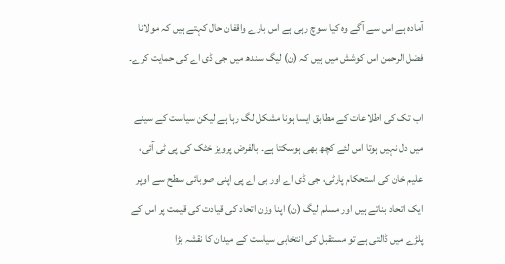آمادہ ہے اس سے آگے وہ کیا سوچ رہی ہے اس بارے واقفان حال کہتے ہیں کہ مولانا فضل الرحمن اس کوشش میں ہیں کہ (ن) لیگ سندھ میں جی ڈی اے کی حمایت کرے۔

اب تک کی اطلاعات کے مطابق ایسا ہونا مشکل لگ رہا ہے لیکن سیاست کے سینے میں دل نہیں ہوتا اس لئے کچھ بھی ہوسکتا ہے۔ بالفرض پرویز خٹک کی پی ٹی آئی، علیم خان کی استحکام پارٹی، جی ڈی اے اور بی اے پی اپنی صوبائی سطح سے اوپر ایک اتحاد بناتے ہیں اور مسلم لیگ (ن) اپنا وزن اتحاد کی قیادت کی قیمت پر اس کے پلڑے میں ڈالتی ہے تو مستقبل کی انتخابی سیاست کے میدان کا نقشہ بڑا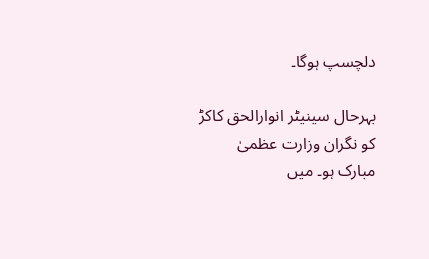دلچسپ ہوگا۔

بہرحال سینیٹر انوارالحق کاکڑ کو نگران وزارت عظمیٰ مبارک ہو۔ میں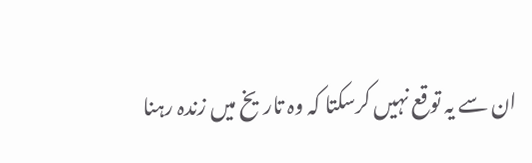ان سے یہ توقع نہیں کرسکتا کہ وہ تاریخ میں زندہ رہنا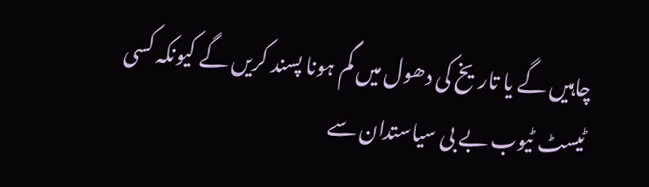چاہیں گے یا تاریخ کی دھول میں گم ہونا پسند کریں گے کیونکہ کسی ٹیسٹ ٹیوب بے بی سیاستدان سے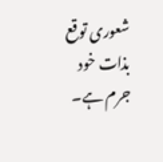شعوری توقع بذات خود جرم ہے۔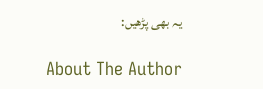یہ بھی پڑھیں:

About The Author